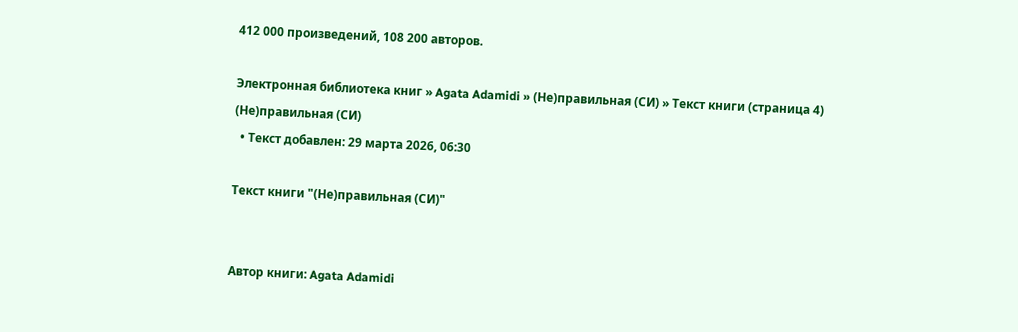412 000 произведений, 108 200 авторов.

Электронная библиотека книг » Agata Adamidi » (Не)правильная (СИ) » Текст книги (страница 4)
(Не)правильная (СИ)
  • Текст добавлен: 29 марта 2026, 06:30

Текст книги "(Не)правильная (СИ)"


Автор книги: Agata Adamidi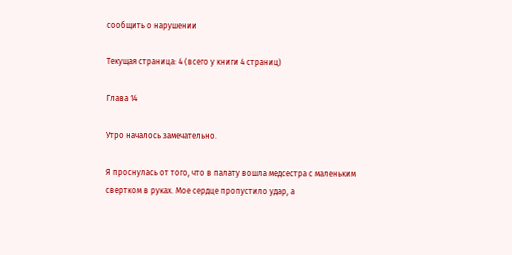сообщить о нарушении

Текущая страница: 4 (всего у книги 4 страниц)

Глава 14

Утро началось замечательно.

Я проснулась от того, что в палату вошла медсестра с маленьким свертком в руках. Мое сердце пропустило удар, а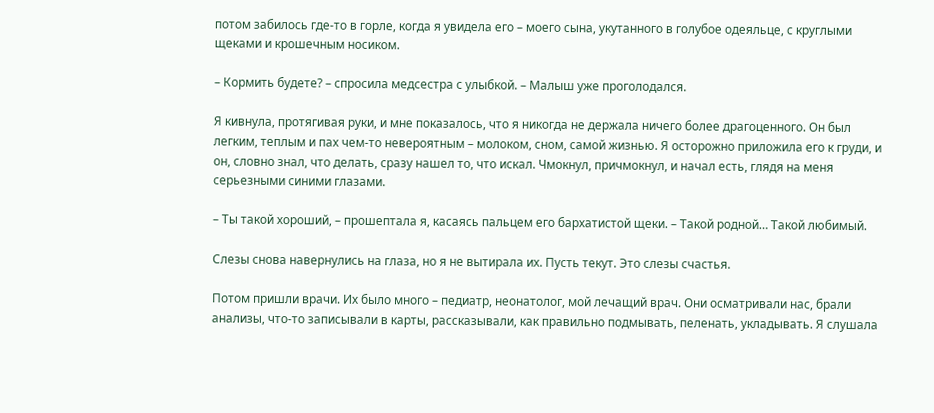потом забилось где-то в горле, когда я увидела его – моего сына, укутанного в голубое одеяльце, с круглыми щеками и крошечным носиком.

– Кормить будете? – спросила медсестра с улыбкой. – Малыш уже проголодался.

Я кивнула, протягивая руки, и мне показалось, что я никогда не держала ничего более драгоценного. Он был легким, теплым и пах чем-то невероятным – молоком, сном, самой жизнью. Я осторожно приложила его к груди, и он, словно знал, что делать, сразу нашел то, что искал. Чмокнул, причмокнул, и начал есть, глядя на меня серьезными синими глазами.

– Ты такой хороший, – прошептала я, касаясь пальцем его бархатистой щеки. – Такой родной… Такой любимый.

Слезы снова навернулись на глаза, но я не вытирала их. Пусть текут. Это слезы счастья.

Потом пришли врачи. Их было много – педиатр, неонатолог, мой лечащий врач. Они осматривали нас, брали анализы, что-то записывали в карты, рассказывали, как правильно подмывать, пеленать, укладывать. Я слушала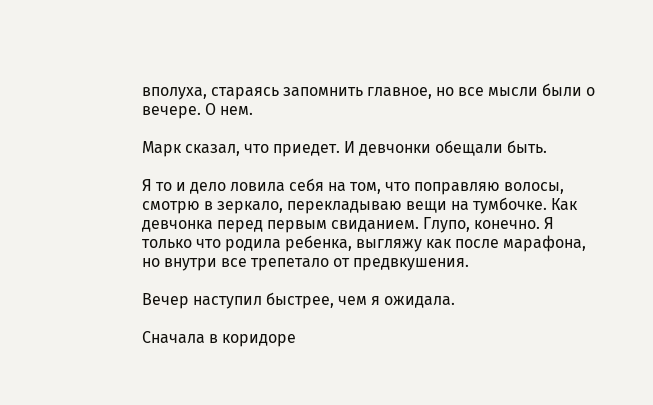вполуха, стараясь запомнить главное, но все мысли были о вечере. О нем.

Марк сказал, что приедет. И девчонки обещали быть.

Я то и дело ловила себя на том, что поправляю волосы, смотрю в зеркало, перекладываю вещи на тумбочке. Как девчонка перед первым свиданием. Глупо, конечно. Я только что родила ребенка, выгляжу как после марафона, но внутри все трепетало от предвкушения.

Вечер наступил быстрее, чем я ожидала.

Сначала в коридоре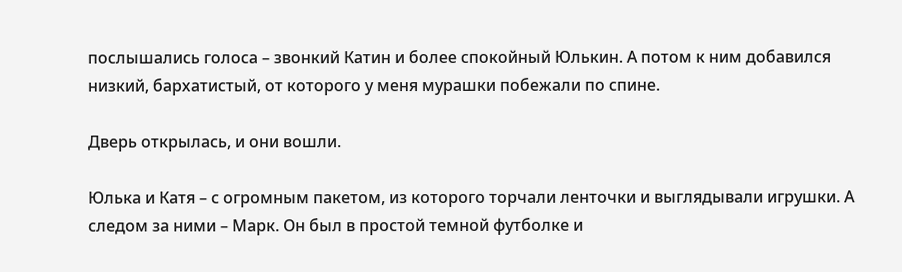послышались голоса – звонкий Катин и более спокойный Юлькин. А потом к ним добавился низкий, бархатистый, от которого у меня мурашки побежали по спине.

Дверь открылась, и они вошли.

Юлька и Катя – с огромным пакетом, из которого торчали ленточки и выглядывали игрушки. А следом за ними – Марк. Он был в простой темной футболке и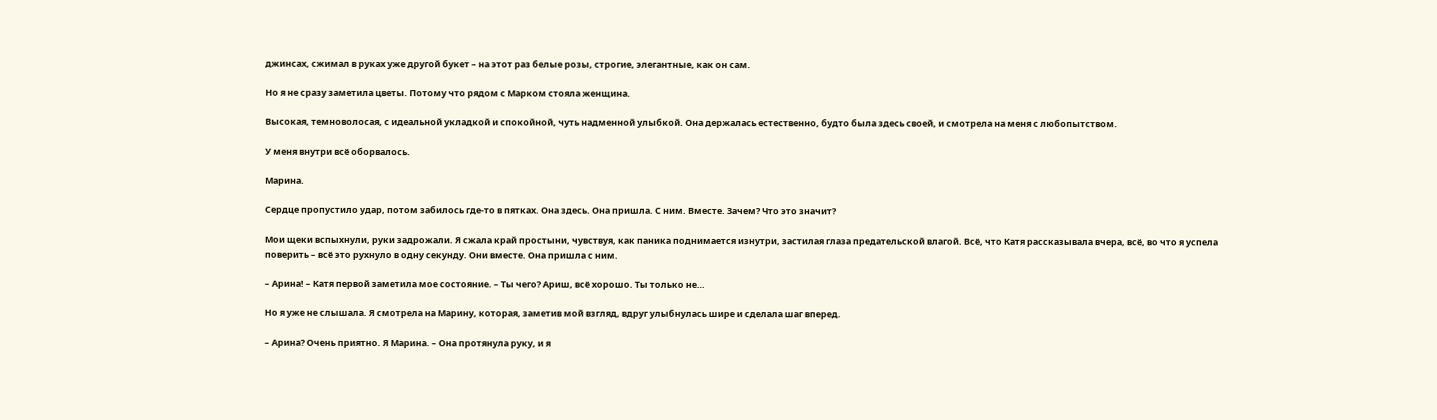джинсах, сжимал в руках уже другой букет – на этот раз белые розы, строгие, элегантные, как он сам.

Но я не сразу заметила цветы. Потому что рядом с Марком стояла женщина.

Высокая, темноволосая, с идеальной укладкой и спокойной, чуть надменной улыбкой. Она держалась естественно, будто была здесь своей, и смотрела на меня с любопытством.

У меня внутри всё оборвалось.

Марина.

Сердце пропустило удар, потом забилось где-то в пятках. Она здесь. Она пришла. С ним. Вместе. Зачем? Что это значит?

Мои щеки вспыхнули, руки задрожали. Я сжала край простыни, чувствуя, как паника поднимается изнутри, застилая глаза предательской влагой. Всё, что Катя рассказывала вчера, всё, во что я успела поверить – всё это рухнуло в одну секунду. Они вместе. Она пришла с ним.

– Арина! – Катя первой заметила мое состояние. – Ты чего? Ариш, всё хорошо. Ты только не…

Но я уже не слышала. Я смотрела на Марину, которая, заметив мой взгляд, вдруг улыбнулась шире и сделала шаг вперед.

– Арина? Очень приятно. Я Марина. – Она протянула руку, и я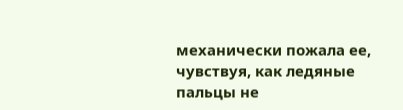механически пожала ее, чувствуя, как ледяные пальцы не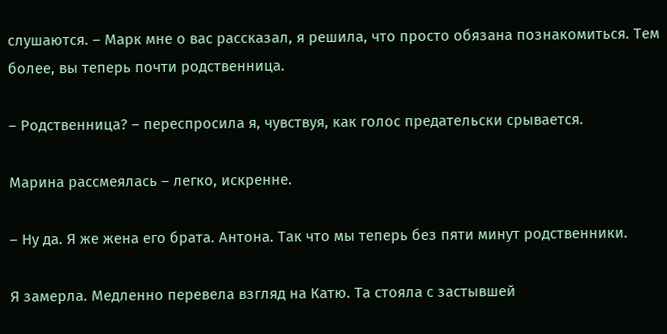слушаются. – Марк мне о вас рассказал, я решила, что просто обязана познакомиться. Тем более, вы теперь почти родственница.

– Родственница? – переспросила я, чувствуя, как голос предательски срывается.

Марина рассмеялась – легко, искренне.

– Ну да. Я же жена его брата. Антона. Так что мы теперь без пяти минут родственники.

Я замерла. Медленно перевела взгляд на Катю. Та стояла с застывшей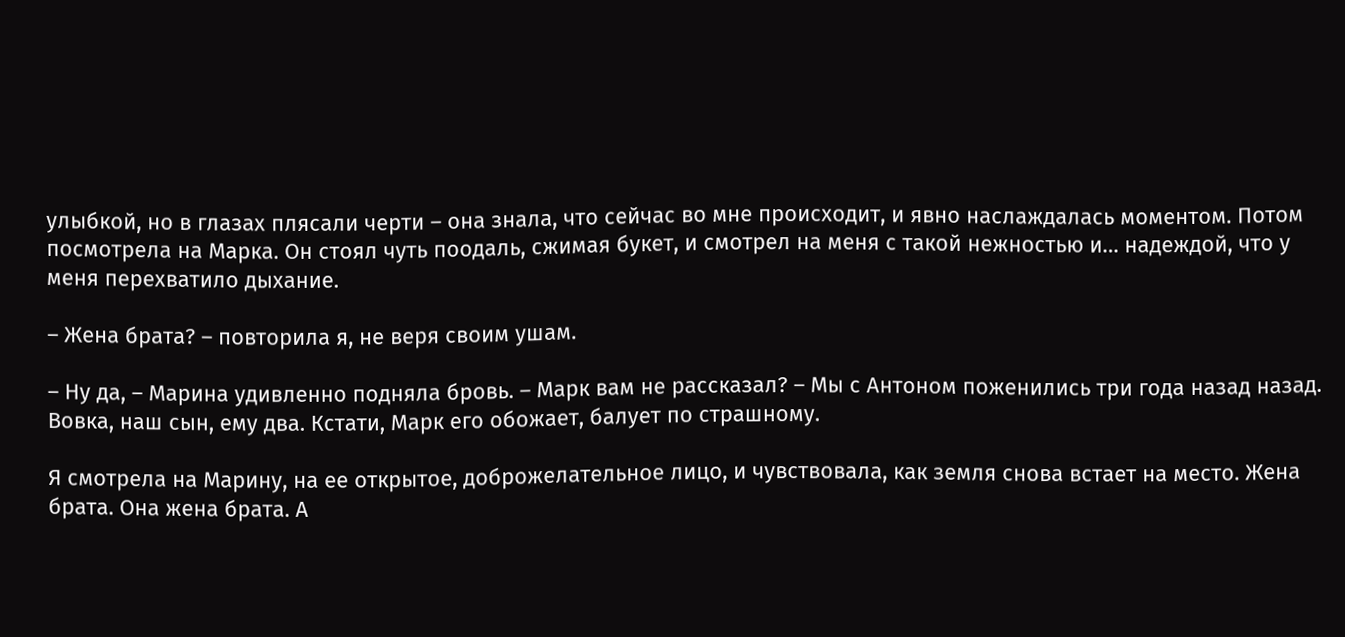улыбкой, но в глазах плясали черти – она знала, что сейчас во мне происходит, и явно наслаждалась моментом. Потом посмотрела на Марка. Он стоял чуть поодаль, сжимая букет, и смотрел на меня с такой нежностью и… надеждой, что у меня перехватило дыхание.

– Жена брата? – повторила я, не веря своим ушам.

– Ну да, – Марина удивленно подняла бровь. – Марк вам не рассказал? – Мы с Антоном поженились три года назад назад. Вовка, наш сын, ему два. Кстати, Марк его обожает, балует по страшному.

Я смотрела на Марину, на ее открытое, доброжелательное лицо, и чувствовала, как земля снова встает на место. Жена брата. Она жена брата. А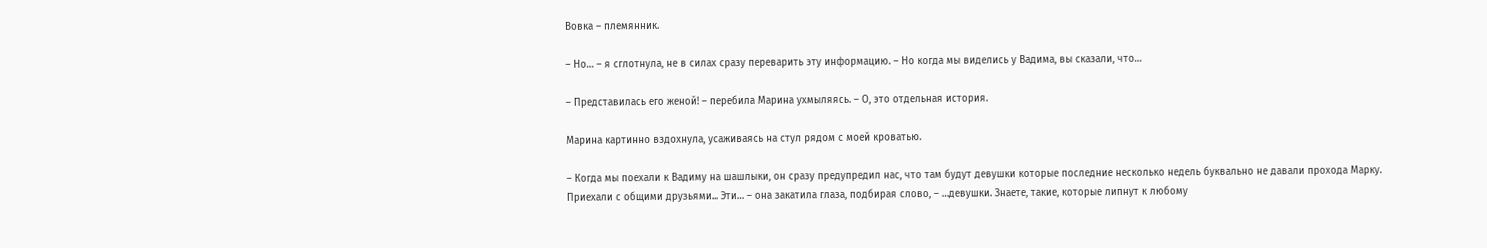Вовка – племянник.

– Но… – я сглотнула, не в силах сразу переварить эту информацию. – Но когда мы виделись у Вадима, вы сказали, что…

– Представилась его женой! – перебила Марина ухмыляясь. – О, это отдельная история.

Марина картинно вздохнула, усаживаясь на стул рядом с моей кроватью.

– Когда мы поехали к Вадиму на шашлыки, он сразу предупредил нас, что там будут девушки которые последние несколько недель буквально не давали прохода Марку. Приехали с общими друзьями... Эти… – она закатила глаза, подбирая слово, – …девушки. Знаете, такие, которые липнут к любому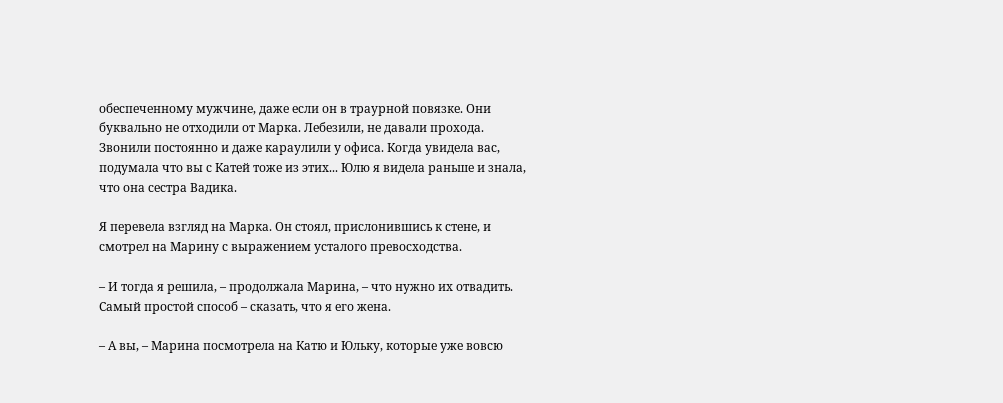обеспеченному мужчине, даже если он в траурной повязке. Они буквально не отходили от Марка. Лебезили, не давали прохода. Звонили постоянно и даже караулили у офиса. Когда увидела вас, подумала что вы с Катей тоже из этих... Юлю я видела раньше и знала, что она сестра Вадика.

Я перевела взгляд на Марка. Он стоял, прислонившись к стене, и смотрел на Марину с выражением усталого превосходства.

– И тогда я решила, – продолжала Марина, – что нужно их отвадить. Самый простой способ – сказать, что я его жена.

– А вы, – Марина посмотрела на Катю и Юльку, которые уже вовсю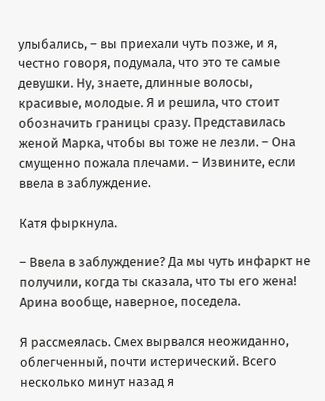улыбались, – вы приехали чуть позже, и я, честно говоря, подумала, что это те самые девушки. Ну, знаете, длинные волосы, красивые, молодые. Я и решила, что стоит обозначить границы сразу. Представилась женой Марка, чтобы вы тоже не лезли. – Она смущенно пожала плечами. – Извините, если ввела в заблуждение.

Катя фыркнула.

– Ввела в заблуждение? Да мы чуть инфаркт не получили, когда ты сказала, что ты его жена! Арина вообще, наверное, поседела.

Я рассмеялась. Смех вырвался неожиданно, облегченный, почти истерический. Всего несколько минут назад я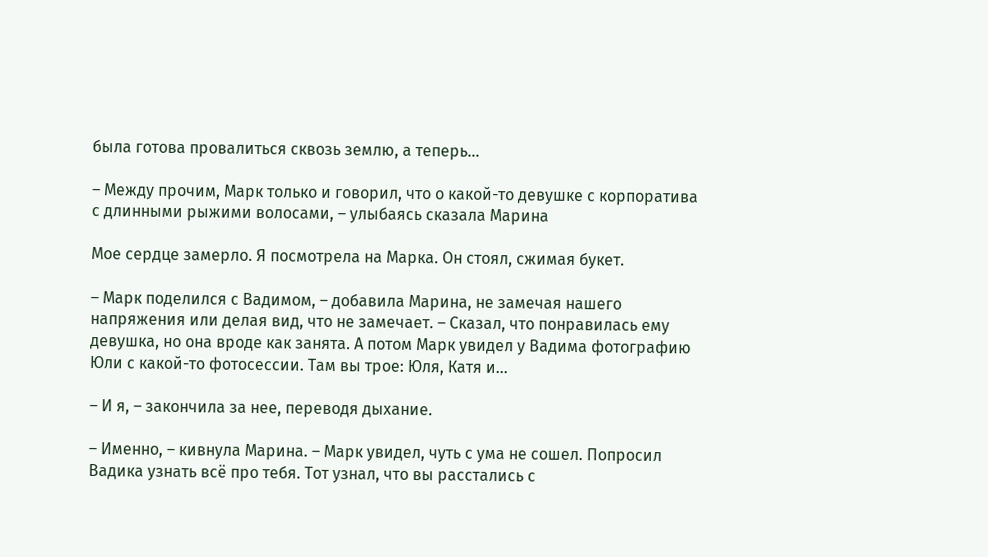была готова провалиться сквозь землю, а теперь…

– Между прочим, Марк только и говорил, что о какой-то девушке с корпоратива с длинными рыжими волосами, – улыбаясь сказала Марина

Мое сердце замерло. Я посмотрела на Марка. Он стоял, сжимая букет.

– Марк поделился с Вадимом, – добавила Марина, не замечая нашего напряжения или делая вид, что не замечает. – Сказал, что понравилась ему девушка, но она вроде как занята. А потом Марк увидел у Вадима фотографию Юли с какой-то фотосессии. Там вы трое: Юля, Катя и…

– И я, – закончила за нее, переводя дыхание.

– Именно, – кивнула Марина. – Марк увидел, чуть с ума не сошел. Попросил Вадика узнать всё про тебя. Тот узнал, что вы расстались с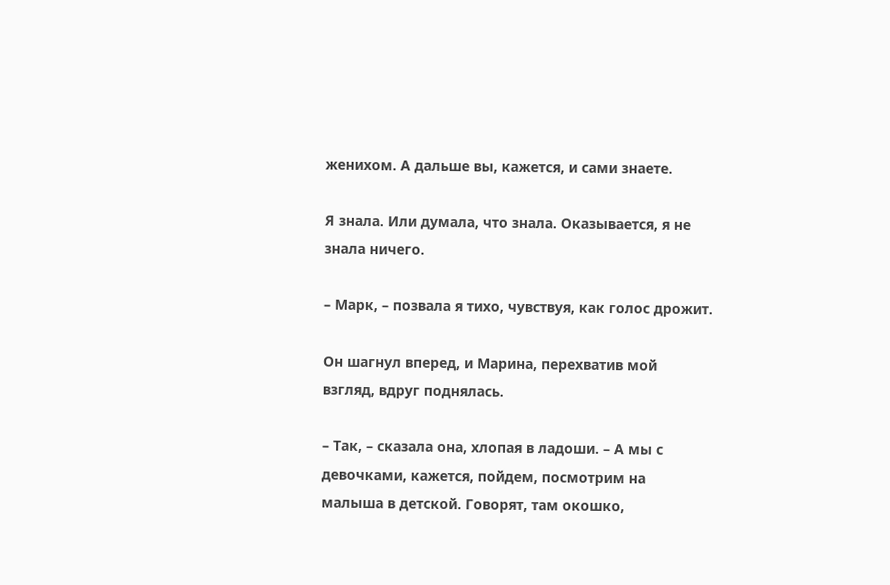женихом. А дальше вы, кажется, и сами знаете.

Я знала. Или думала, что знала. Оказывается, я не знала ничего.

– Марк, – позвала я тихо, чувствуя, как голос дрожит.

Он шагнул вперед, и Марина, перехватив мой взгляд, вдруг поднялась.

– Так, – сказала она, хлопая в ладоши. – А мы с девочками, кажется, пойдем, посмотрим на малыша в детской. Говорят, там окошко,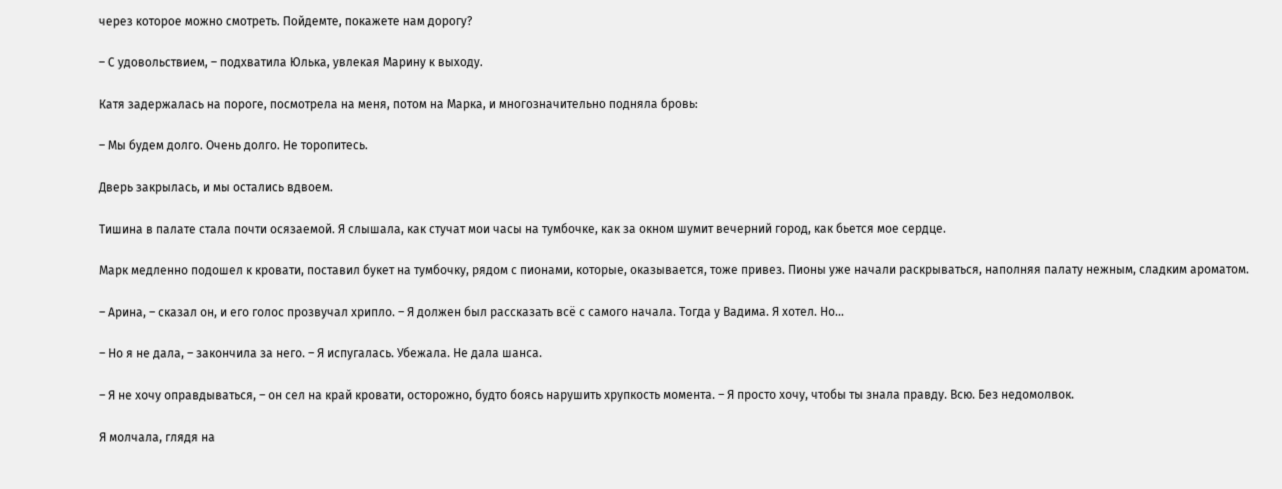через которое можно смотреть. Пойдемте, покажете нам дорогу?

– С удовольствием, – подхватила Юлька, увлекая Марину к выходу.

Катя задержалась на пороге, посмотрела на меня, потом на Марка, и многозначительно подняла бровь:

– Мы будем долго. Очень долго. Не торопитесь.

Дверь закрылась, и мы остались вдвоем.

Тишина в палате стала почти осязаемой. Я слышала, как стучат мои часы на тумбочке, как за окном шумит вечерний город, как бьется мое сердце.

Марк медленно подошел к кровати, поставил букет на тумбочку, рядом с пионами, которые, оказывается, тоже привез. Пионы уже начали раскрываться, наполняя палату нежным, сладким ароматом.

– Арина, – сказал он, и его голос прозвучал хрипло. – Я должен был рассказать всё с самого начала. Тогда у Вадима. Я хотел. Но…

– Но я не дала, – закончила за него. – Я испугалась. Убежала. Не дала шанса.

– Я не хочу оправдываться, – он сел на край кровати, осторожно, будто боясь нарушить хрупкость момента. – Я просто хочу, чтобы ты знала правду. Всю. Без недомолвок.

Я молчала, глядя на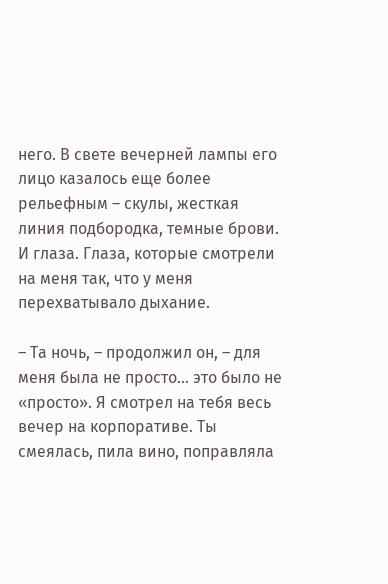него. В свете вечерней лампы его лицо казалось еще более рельефным – скулы, жесткая линия подбородка, темные брови. И глаза. Глаза, которые смотрели на меня так, что у меня перехватывало дыхание.

– Та ночь, – продолжил он, – для меня была не просто… это было не «просто». Я смотрел на тебя весь вечер на корпоративе. Ты смеялась, пила вино, поправляла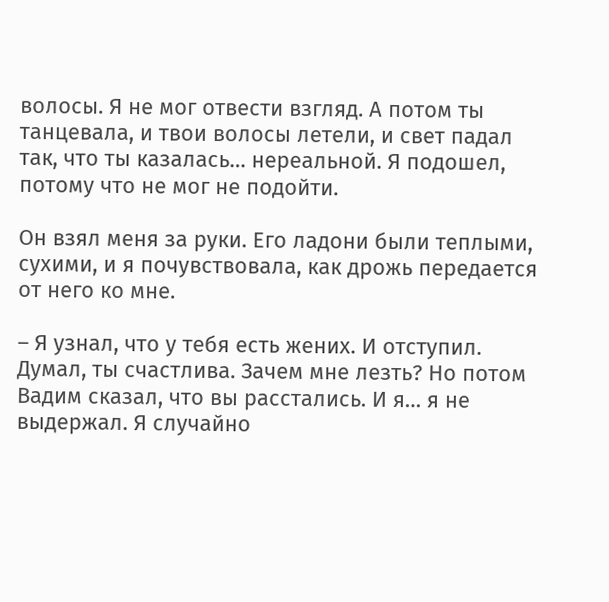волосы. Я не мог отвести взгляд. А потом ты танцевала, и твои волосы летели, и свет падал так, что ты казалась… нереальной. Я подошел, потому что не мог не подойти.

Он взял меня за руки. Его ладони были теплыми, сухими, и я почувствовала, как дрожь передается от него ко мне.

– Я узнал, что у тебя есть жених. И отступил. Думал, ты счастлива. Зачем мне лезть? Но потом Вадим сказал, что вы расстались. И я… я не выдержал. Я случайно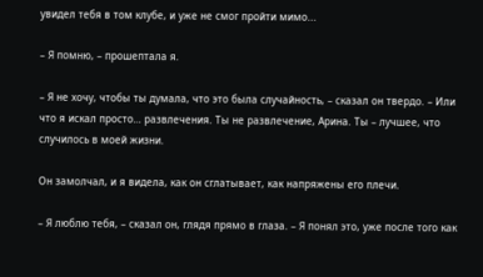увидел тебя в том клубе, и уже не смог пройти мимо...

– Я помню, – прошептала я.

– Я не хочу, чтобы ты думала, что это была случайность, – сказал он твердо. – Или что я искал просто… развлечения. Ты не развлечение, Арина. Ты – лучшее, что случилось в моей жизни.

Он замолчал, и я видела, как он сглатывает, как напряжены его плечи.

– Я люблю тебя, – сказал он, глядя прямо в глаза. – Я понял это, уже после того как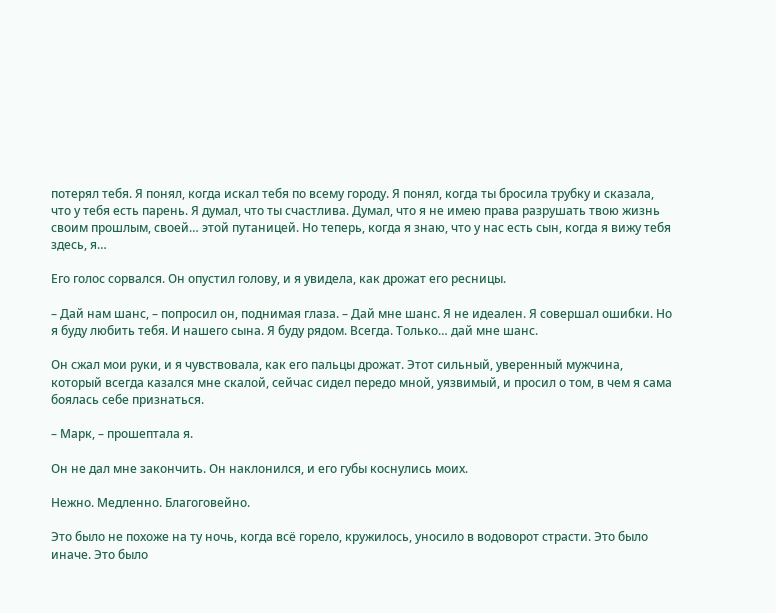потерял тебя. Я понял, когда искал тебя по всему городу. Я понял, когда ты бросила трубку и сказала, что у тебя есть парень. Я думал, что ты счастлива. Думал, что я не имею права разрушать твою жизнь своим прошлым, своей… этой путаницей. Но теперь, когда я знаю, что у нас есть сын, когда я вижу тебя здесь, я…

Его голос сорвался. Он опустил голову, и я увидела, как дрожат его ресницы.

– Дай нам шанс, – попросил он, поднимая глаза. – Дай мне шанс. Я не идеален. Я совершал ошибки. Но я буду любить тебя. И нашего сына. Я буду рядом. Всегда. Только… дай мне шанс.

Он сжал мои руки, и я чувствовала, как его пальцы дрожат. Этот сильный, уверенный мужчина, который всегда казался мне скалой, сейчас сидел передо мной, уязвимый, и просил о том, в чем я сама боялась себе признаться.

– Марк, – прошептала я.

Он не дал мне закончить. Он наклонился, и его губы коснулись моих.

Нежно. Медленно. Благоговейно.

Это было не похоже на ту ночь, когда всё горело, кружилось, уносило в водоворот страсти. Это было иначе. Это было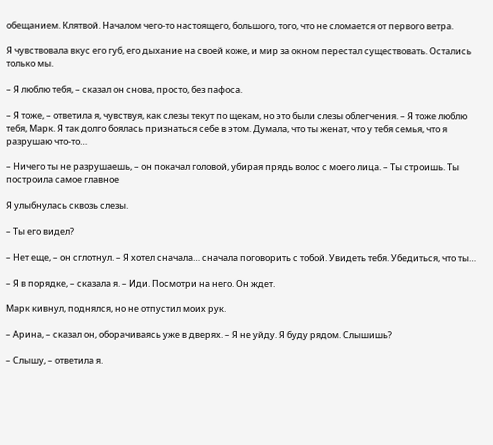обещанием. Клятвой. Началом чего-то настоящего, большого, того, что не сломается от первого ветра.

Я чувствовала вкус его губ, его дыхание на своей коже, и мир за окном перестал существовать. Остались только мы.

– Я люблю тебя, – сказал он снова, просто, без пафоса.

– Я тоже, – ответила я, чувствуя, как слезы текут по щекам, но это были слезы облегчения. – Я тоже люблю тебя, Марк. Я так долго боялась признаться себе в этом. Думала, что ты женат, что у тебя семья, что я разрушаю что-то…

– Ничего ты не разрушаешь, – он покачал головой, убирая прядь волос с моего лица. – Ты строишь. Ты построила самое главное

Я улыбнулась сквозь слезы.

– Ты его видел?

– Нет еще, – он сглотнул. – Я хотел сначала… сначала поговорить с тобой. Увидеть тебя. Убедиться, что ты…

– Я в порядке, – сказала я. – Иди. Посмотри на него. Он ждет.

Марк кивнул, поднялся, но не отпустил моих рук.

– Арина, – сказал он, оборачиваясь уже в дверях. – Я не уйду. Я буду рядом. Слышишь?

– Слышу, – ответила я.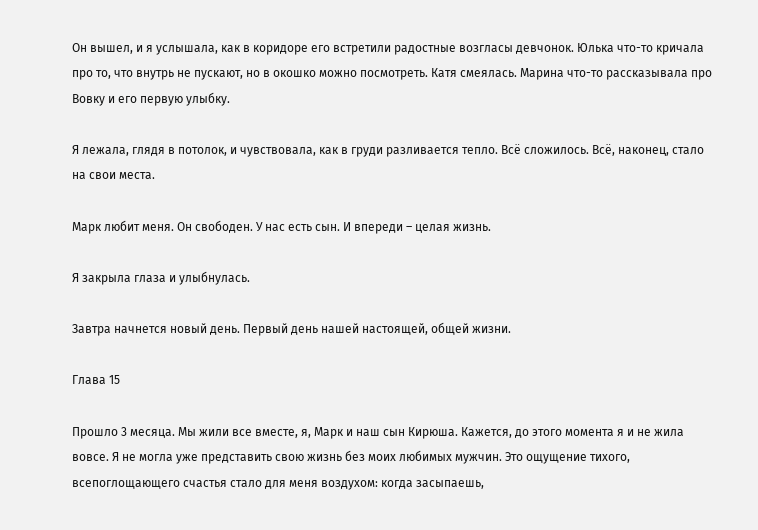Он вышел, и я услышала, как в коридоре его встретили радостные возгласы девчонок. Юлька что-то кричала про то, что внутрь не пускают, но в окошко можно посмотреть. Катя смеялась. Марина что-то рассказывала про Вовку и его первую улыбку.

Я лежала, глядя в потолок, и чувствовала, как в груди разливается тепло. Всё сложилось. Всё, наконец, стало на свои места.

Марк любит меня. Он свободен. У нас есть сын. И впереди – целая жизнь.

Я закрыла глаза и улыбнулась.

Завтра начнется новый день. Первый день нашей настоящей, общей жизни.

Глава 15

Прошло 3 месяца. Мы жили все вместе, я, Марк и наш сын Кирюша. Кажется, до этого момента я и не жила вовсе. Я не могла уже представить свою жизнь без моих любимых мужчин. Это ощущение тихого, всепоглощающего счастья стало для меня воздухом: когда засыпаешь,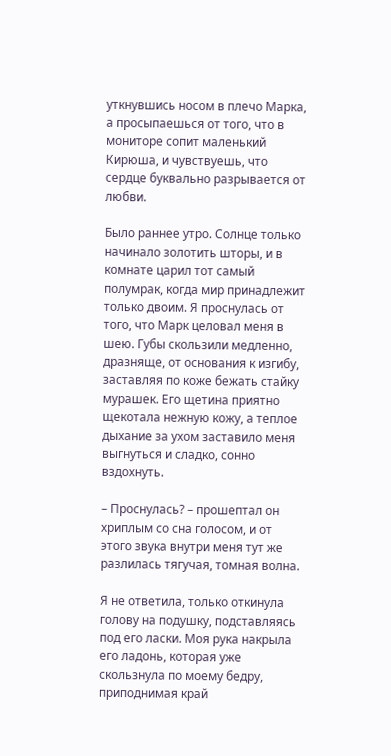уткнувшись носом в плечо Марка, а просыпаешься от того, что в мониторе сопит маленький Кирюша, и чувствуешь, что сердце буквально разрывается от любви.

Было раннее утро. Солнце только начинало золотить шторы, и в комнате царил тот самый полумрак, когда мир принадлежит только двоим. Я проснулась от того, что Марк целовал меня в шею. Губы скользили медленно, дразняще, от основания к изгибу, заставляя по коже бежать стайку мурашек. Его щетина приятно щекотала нежную кожу, а теплое дыхание за ухом заставило меня выгнуться и сладко, сонно вздохнуть.

– Проснулась? – прошептал он хриплым со сна голосом, и от этого звука внутри меня тут же разлилась тягучая, томная волна.

Я не ответила, только откинула голову на подушку, подставляясь под его ласки. Моя рука накрыла его ладонь, которая уже скользнула по моему бедру, приподнимая край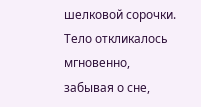шелковой сорочки. Тело откликалось мгновенно, забывая о сне,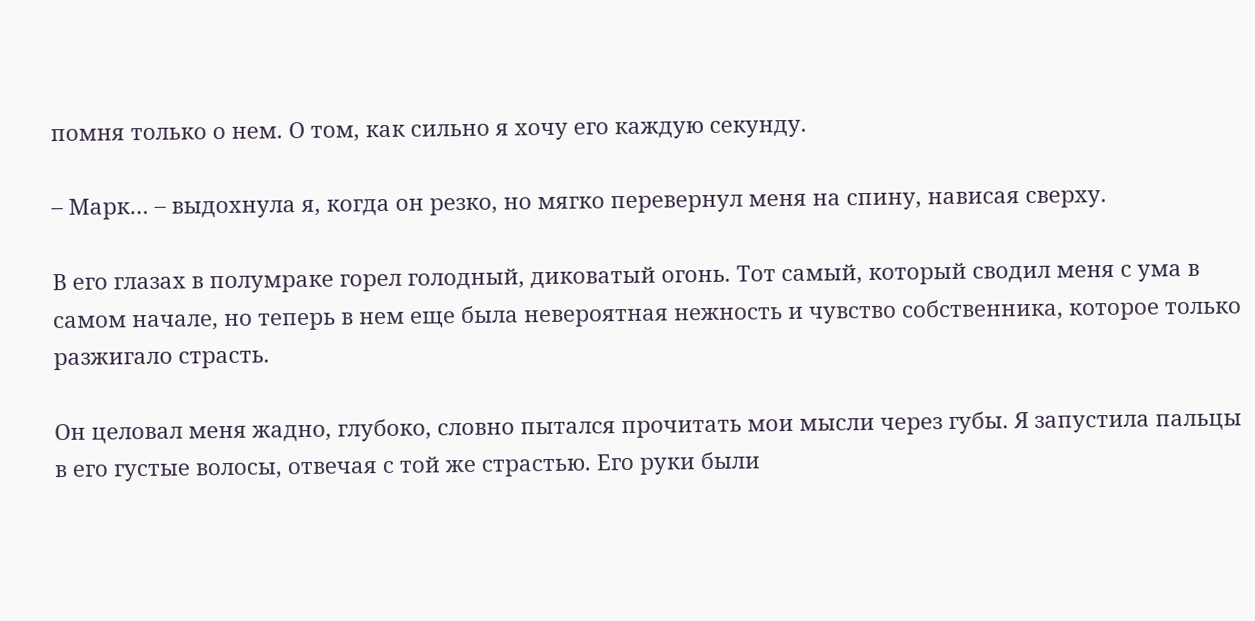помня только о нем. О том, как сильно я хочу его каждую секунду.

– Марк… – выдохнула я, когда он резко, но мягко перевернул меня на спину, нависая сверху.

В его глазах в полумраке горел голодный, диковатый огонь. Тот самый, который сводил меня с ума в самом начале, но теперь в нем еще была невероятная нежность и чувство собственника, которое только разжигало страсть.

Он целовал меня жадно, глубоко, словно пытался прочитать мои мысли через губы. Я запустила пальцы в его густые волосы, отвечая с той же страстью. Его руки были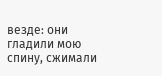везде: они гладили мою спину, сжимали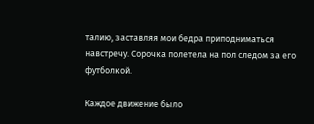талию, заставляя мои бедра приподниматься навстречу. Сорочка полетела на пол следом за его футболкой.

Каждое движение было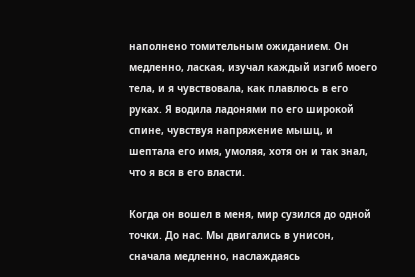наполнено томительным ожиданием. Он медленно, лаская, изучал каждый изгиб моего тела, и я чувствовала, как плавлюсь в его руках. Я водила ладонями по его широкой спине, чувствуя напряжение мышц, и шептала его имя, умоляя, хотя он и так знал, что я вся в его власти.

Когда он вошел в меня, мир сузился до одной точки. До нас. Мы двигались в унисон, сначала медленно, наслаждаясь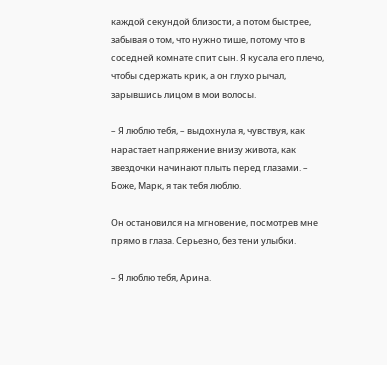каждой секундой близости, а потом быстрее, забывая о том, что нужно тише, потому что в соседней комнате спит сын. Я кусала его плечо, чтобы сдержать крик, а он глухо рычал, зарывшись лицом в мои волосы.

– Я люблю тебя, – выдохнула я, чувствуя, как нарастает напряжение внизу живота, как звездочки начинают плыть перед глазами. – Боже, Марк, я так тебя люблю.

Он остановился на мгновение, посмотрев мне прямо в глаза. Серьезно, без тени улыбки.

– Я люблю тебя, Арина.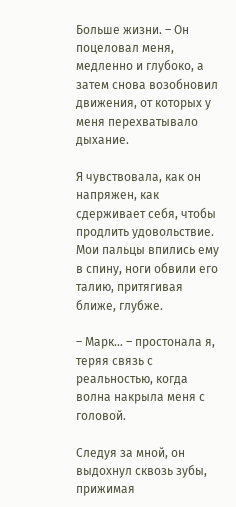Больше жизни. – Он поцеловал меня, медленно и глубоко, а затем снова возобновил движения, от которых у меня перехватывало дыхание.

Я чувствовала, как он напряжен, как сдерживает себя, чтобы продлить удовольствие. Мои пальцы впились ему в спину, ноги обвили его талию, притягивая ближе, глубже.

– Марк… – простонала я, теряя связь с реальностью, когда волна накрыла меня с головой.

Следуя за мной, он выдохнул сквозь зубы, прижимая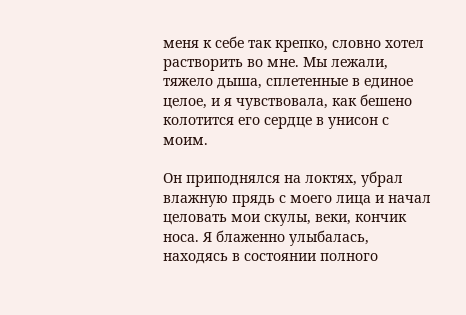меня к себе так крепко, словно хотел растворить во мне. Мы лежали, тяжело дыша, сплетенные в единое целое, и я чувствовала, как бешено колотится его сердце в унисон с моим.

Он приподнялся на локтях, убрал влажную прядь с моего лица и начал целовать мои скулы, веки, кончик носа. Я блаженно улыбалась, находясь в состоянии полного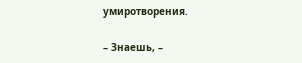умиротворения.

– Знаешь, –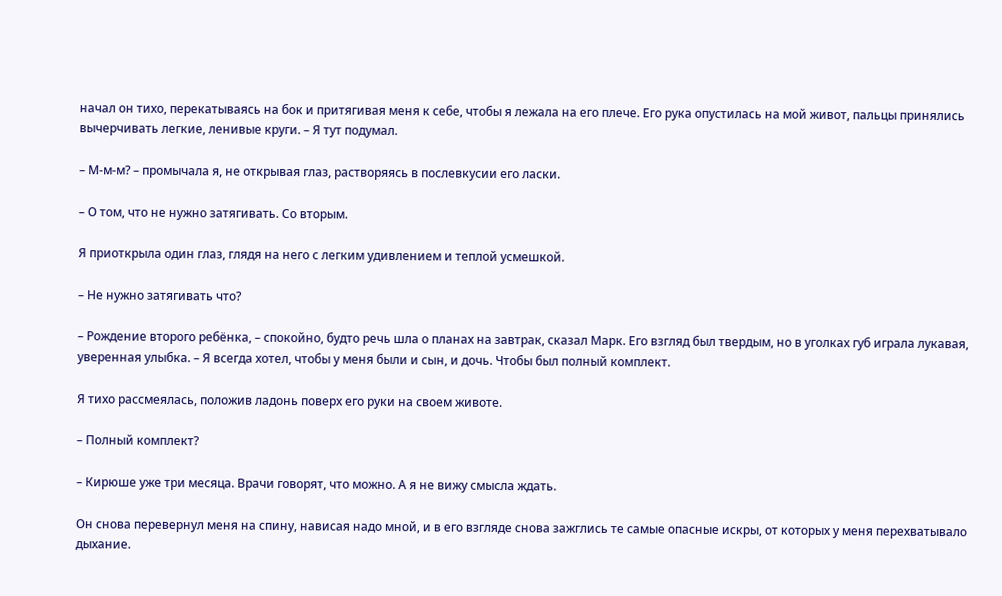начал он тихо, перекатываясь на бок и притягивая меня к себе, чтобы я лежала на его плече. Его рука опустилась на мой живот, пальцы принялись вычерчивать легкие, ленивые круги. – Я тут подумал.

– М-м-м? – промычала я, не открывая глаз, растворяясь в послевкусии его ласки.

– О том, что не нужно затягивать. Со вторым.

Я приоткрыла один глаз, глядя на него с легким удивлением и теплой усмешкой.

– Не нужно затягивать что?

– Рождение второго ребёнка, – спокойно, будто речь шла о планах на завтрак, сказал Марк. Его взгляд был твердым, но в уголках губ играла лукавая, уверенная улыбка. – Я всегда хотел, чтобы у меня были и сын, и дочь. Чтобы был полный комплект.

Я тихо рассмеялась, положив ладонь поверх его руки на своем животе.

– Полный комплект?

– Кирюше уже три месяца. Врачи говорят, что можно. А я не вижу смысла ждать.

Он снова перевернул меня на спину, нависая надо мной, и в его взгляде снова зажглись те самые опасные искры, от которых у меня перехватывало дыхание.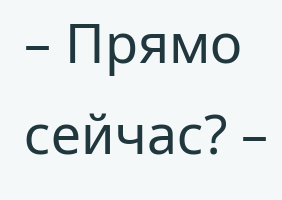– Прямо сейчас? –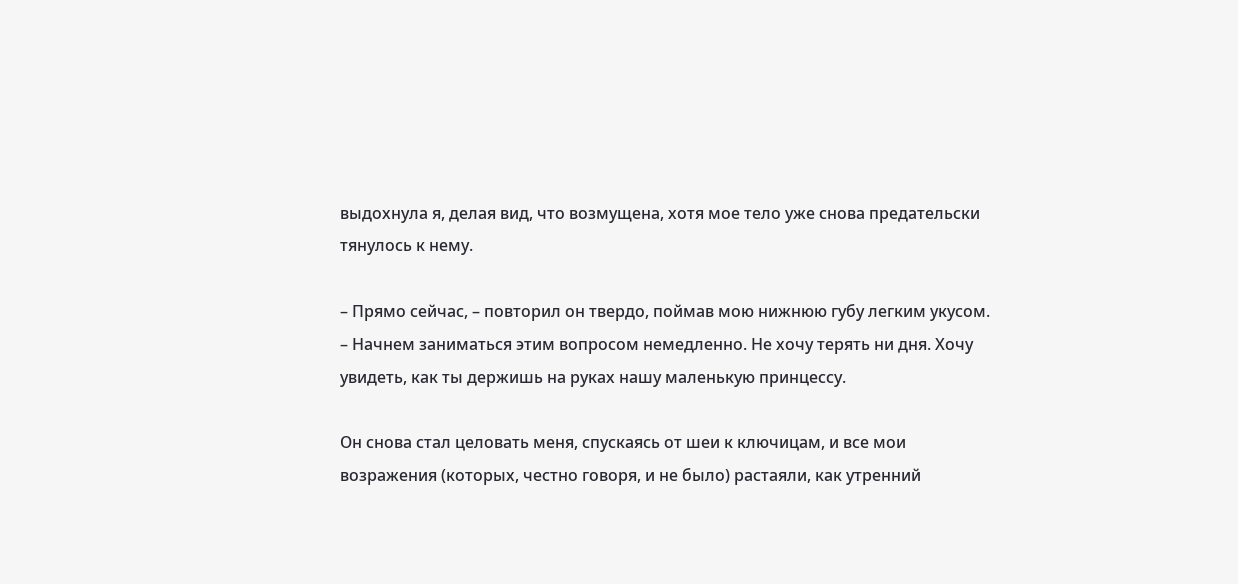выдохнула я, делая вид, что возмущена, хотя мое тело уже снова предательски тянулось к нему.

– Прямо сейчас, – повторил он твердо, поймав мою нижнюю губу легким укусом. – Начнем заниматься этим вопросом немедленно. Не хочу терять ни дня. Хочу увидеть, как ты держишь на руках нашу маленькую принцессу.

Он снова стал целовать меня, спускаясь от шеи к ключицам, и все мои возражения (которых, честно говоря, и не было) растаяли, как утренний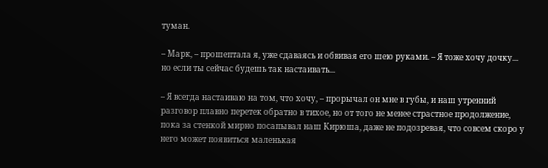туман.

– Марк, – прошептала я, уже сдаваясь и обвивая его шею руками. – Я тоже хочу дочку... но если ты сейчас будешь так настаивать...

– Я всегда настаиваю на том, что хочу, – прорычал он мне в губы, и наш утренний разговор плавно перетек обратно в тихое, но от того не менее страстное продолжение, пока за стенкой мирно посапывал наш Кирюша, даже не подозревая, что совсем скоро у него может появиться маленькая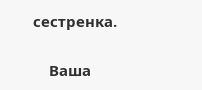сестренка.


    Ваша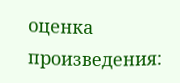оценка произведения: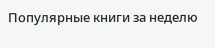Популярные книги за неделю